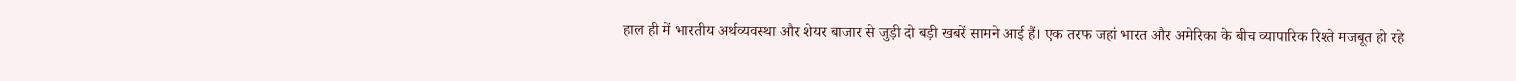हाल ही में भारतीय अर्थव्यवस्था और शेयर बाजार से जुड़ी दो बड़ी खबरें सामने आई हैं। एक तरफ जहां भारत और अमेरिका के बीच व्यापारिक रिश्ते मजबूत हो रहे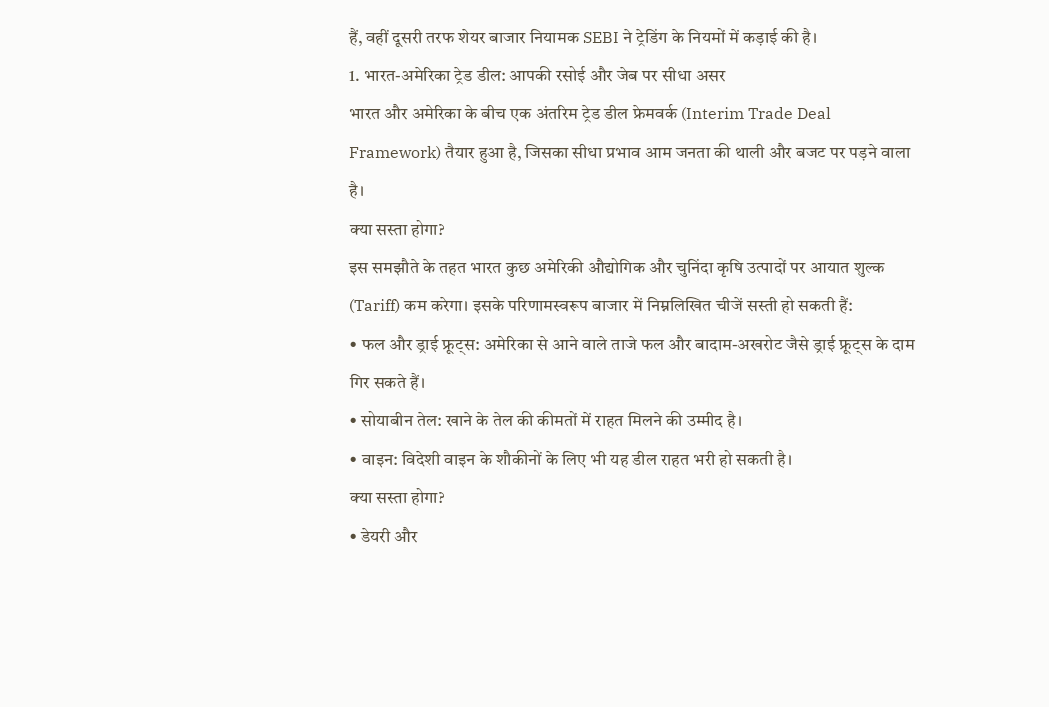हैं, वहीं दूसरी तरफ शेयर बाजार नियामक SEBI ने ट्रेडिंग के नियमों में कड़ाई की है।
1. भारत-अमेरिका ट्रेड डील: आपकी रसोई और जेब पर सीधा असर
भारत और अमेरिका के बीच एक अंतरिम ट्रेड डील फ्रेमवर्क (Interim Trade Deal Framework) तैयार हुआ है, जिसका सीधा प्रभाव आम जनता की थाली और बजट पर पड़ने वाला है।
क्या सस्ता होगा?
इस समझौते के तहत भारत कुछ अमेरिकी औद्योगिक और चुनिंदा कृषि उत्पादों पर आयात शुल्क (Tariff) कम करेगा। इसके परिणामस्वरूप बाजार में निम्नलिखित चीजें सस्ती हो सकती हैं:
• फल और ड्राई फ्रूट्स: अमेरिका से आने वाले ताजे फल और बादाम-अखरोट जैसे ड्राई फ्रूट्स के दाम गिर सकते हैं।
• सोयाबीन तेल: खाने के तेल की कीमतों में राहत मिलने की उम्मीद है।
• वाइन: विदेशी वाइन के शौकीनों के लिए भी यह डील राहत भरी हो सकती है।
क्या सस्ता होगा?
• डेयरी और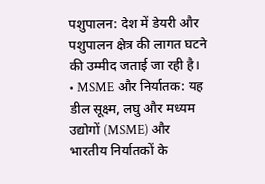पशुपालन: देश में डेयरी और पशुपालन क्षेत्र की लागत घटने की उम्मीद जताई जा रही है।
• MSME और निर्यातक: यह डील सूक्ष्म, लघु और मध्यम उद्योगों (MSME) और भारतीय निर्यातकों के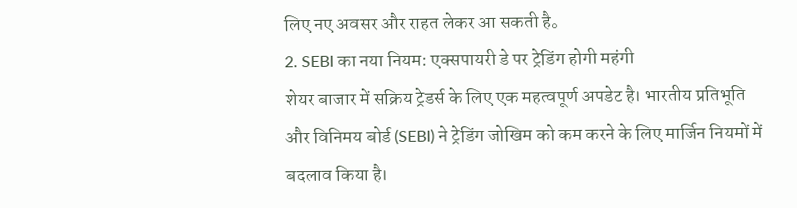लिए नए अवसर और राहत लेकर आ सकती है。
2. SEBI का नया नियम: एक्सपायरी डे पर ट्रेडिंग होगी महंगी
शेयर बाजार में सक्रिय ट्रेडर्स के लिए एक महत्वपूर्ण अपडेट है। भारतीय प्रतिभूति और विनिमय बोर्ड (SEBI) ने ट्रेडिंग जोखिम को कम करने के लिए मार्जिन नियमों में बदलाव किया है।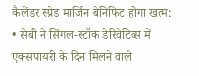कैलेंडर स्प्रेड मार्जिन बेनिफिट होगा खत्म:
• सेबी ने सिंगल-स्टॉक डेरिवेटिव्स में एक्सपायरी के दिन मिलने वाले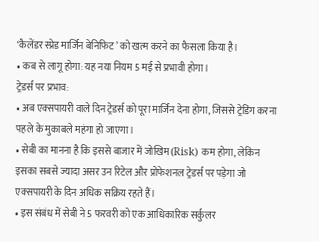‘कैलेंडर स्प्रेड मार्जिन बेनिफिट’ को खत्म करने का फैसला किया है।
• कब से लागू होगा: यह नया नियम 5 मई से प्रभावी होगा।
ट्रेडर्स पर प्रभाव:
• अब एक्सपायरी वाले दिन ट्रेडर्स को पूरा मार्जिन देना होगा, जिससे ट्रेडिंग करना पहले के मुकाबले महंगा हो जाएगा।
• सेबी का मानना है कि इससे बाजार में जोखिम (Risk) कम होगा, लेकिन इसका सबसे ज्यादा असर उन रिटेल और प्रोफेशनल ट्रेडर्स पर पड़ेगा जो एक्सपायरी के दिन अधिक सक्रिय रहते हैं।
• इस संबंध में सेबी ने 5 फरवरी को एक आधिकारिक सर्कुलर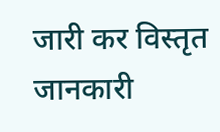जारी कर विस्तृत जानकारी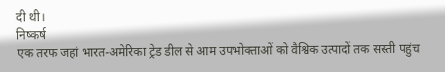दी थी।
निष्कर्ष
एक तरफ जहां भारत-अमेरिका ट्रेड डील से आम उपभोक्ताओं को वैश्विक उत्पादों तक सस्ती पहुंच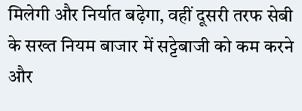मिलेगी और निर्यात बढ़ेगा, वहीं दूसरी तरफ सेबी के सख्त नियम बाजार में सट्टेबाजी को कम करने और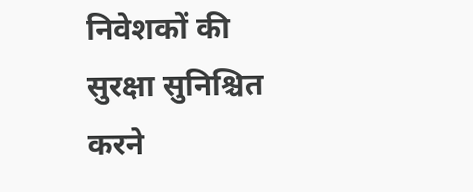निवेशकों की सुरक्षा सुनिश्चित करने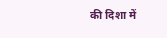की दिशा में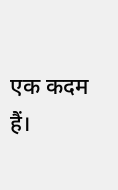एक कदम हैं।